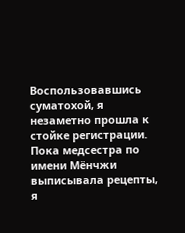Воспользовавшись суматохой, я незаметно прошла к стойке регистрации. Пока медсестра по имени Мёнчжи выписывала рецепты, я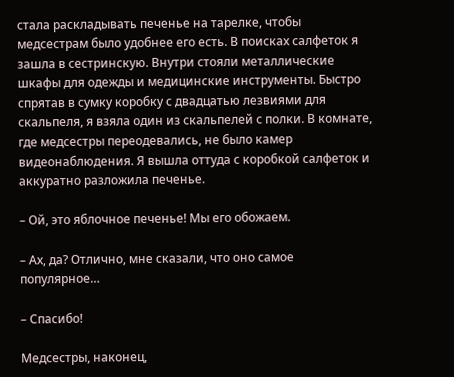стала раскладывать печенье на тарелке, чтобы медсестрам было удобнее его есть. В поисках салфеток я зашла в сестринскую. Внутри стояли металлические шкафы для одежды и медицинские инструменты. Быстро спрятав в сумку коробку с двадцатью лезвиями для скальпеля, я взяла один из скальпелей с полки. В комнате, где медсестры переодевались, не было камер видеонаблюдения. Я вышла оттуда с коробкой салфеток и аккуратно разложила печенье.

– Ой, это яблочное печенье! Мы его обожаем.

– Ах, да? Отлично, мне сказали, что оно самое популярное…

– Спасибо!

Медсестры, наконец,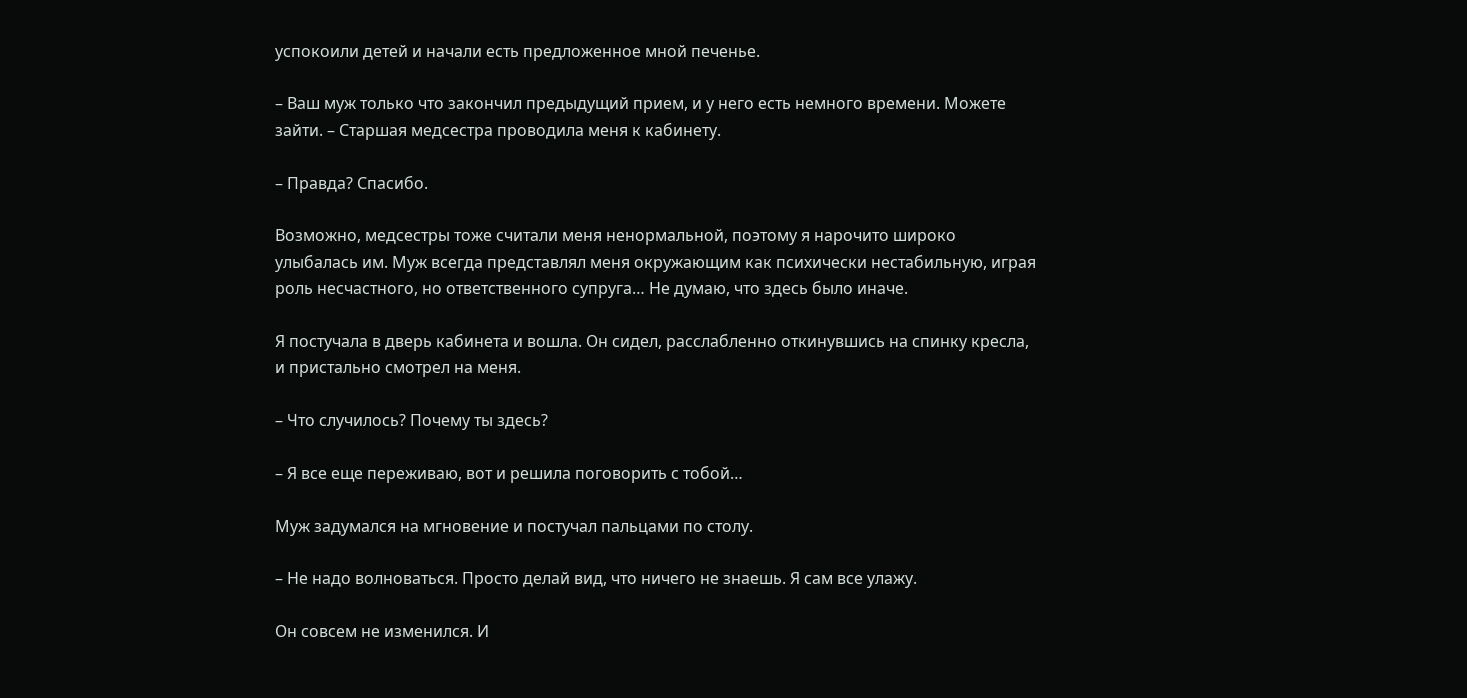успокоили детей и начали есть предложенное мной печенье.

– Ваш муж только что закончил предыдущий прием, и у него есть немного времени. Можете зайти. – Старшая медсестра проводила меня к кабинету.

– Правда? Спасибо.

Возможно, медсестры тоже считали меня ненормальной, поэтому я нарочито широко улыбалась им. Муж всегда представлял меня окружающим как психически нестабильную, играя роль несчастного, но ответственного супруга… Не думаю, что здесь было иначе.

Я постучала в дверь кабинета и вошла. Он сидел, расслабленно откинувшись на спинку кресла, и пристально смотрел на меня.

– Что случилось? Почему ты здесь?

– Я все еще переживаю, вот и решила поговорить с тобой…

Муж задумался на мгновение и постучал пальцами по столу.

– Не надо волноваться. Просто делай вид, что ничего не знаешь. Я сам все улажу.

Он совсем не изменился. И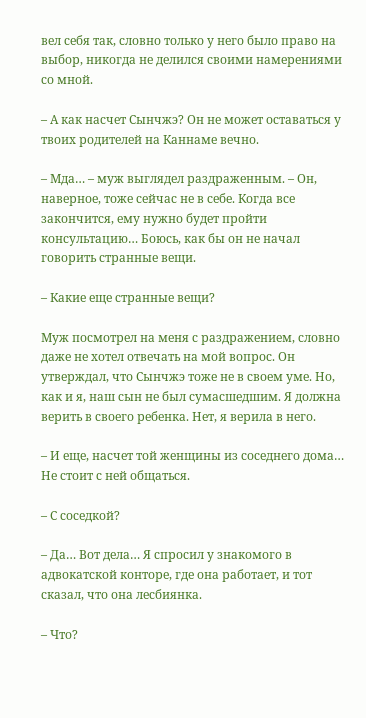вел себя так, словно только у него было право на выбор, никогда не делился своими намерениями со мной.

– А как насчет Сынчжэ? Он не может оставаться у твоих родителей на Каннаме вечно.

– Мда… – муж выглядел раздраженным. – Он, наверное, тоже сейчас не в себе. Когда все закончится, ему нужно будет пройти консультацию… Боюсь, как бы он не начал говорить странные вещи.

– Какие еще странные вещи?

Муж посмотрел на меня с раздражением, словно даже не хотел отвечать на мой вопрос. Он утверждал, что Сынчжэ тоже не в своем уме. Но, как и я, наш сын не был сумасшедшим. Я должна верить в своего ребенка. Нет, я верила в него.

– И еще, насчет той женщины из соседнего дома… Не стоит с ней общаться.

– С соседкой?

– Да… Вот дела… Я спросил у знакомого в адвокатской конторе, где она работает, и тот сказал, что она лесбиянка.

– Что?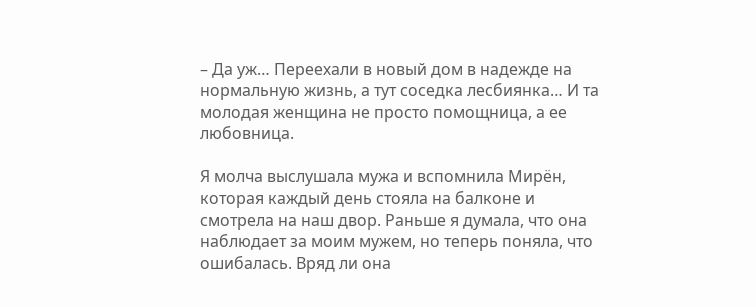– Да уж… Переехали в новый дом в надежде на нормальную жизнь, а тут соседка лесбиянка… И та молодая женщина не просто помощница, а ее любовница.

Я молча выслушала мужа и вспомнила Мирён, которая каждый день стояла на балконе и смотрела на наш двор. Раньше я думала, что она наблюдает за моим мужем, но теперь поняла, что ошибалась. Вряд ли она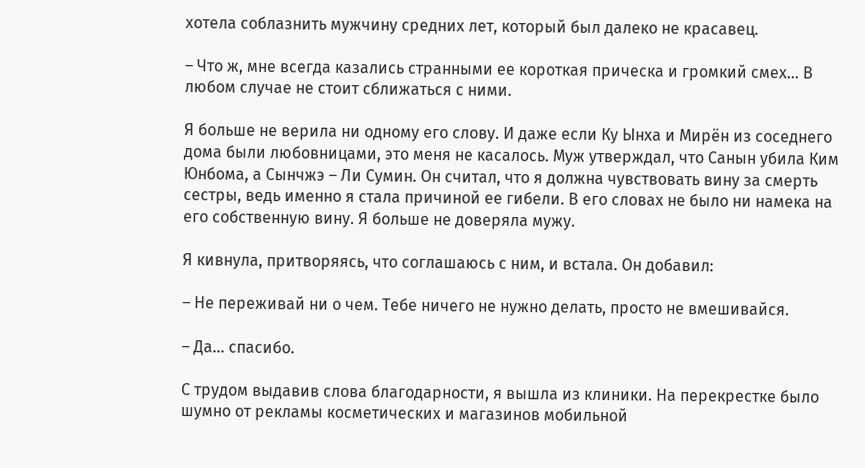хотела соблазнить мужчину средних лет, который был далеко не красавец.

– Что ж, мне всегда казались странными ее короткая прическа и громкий смех… В любом случае не стоит сближаться с ними.

Я больше не верила ни одному его слову. И даже если Ку Ынха и Мирён из соседнего дома были любовницами, это меня не касалось. Муж утверждал, что Санын убила Ким Юнбома, а Сынчжэ – Ли Сумин. Он считал, что я должна чувствовать вину за смерть сестры, ведь именно я стала причиной ее гибели. В его словах не было ни намека на его собственную вину. Я больше не доверяла мужу.

Я кивнула, притворяясь, что соглашаюсь с ним, и встала. Он добавил:

– Не переживай ни о чем. Тебе ничего не нужно делать, просто не вмешивайся.

– Да… спасибо.

С трудом выдавив слова благодарности, я вышла из клиники. На перекрестке было шумно от рекламы косметических и магазинов мобильной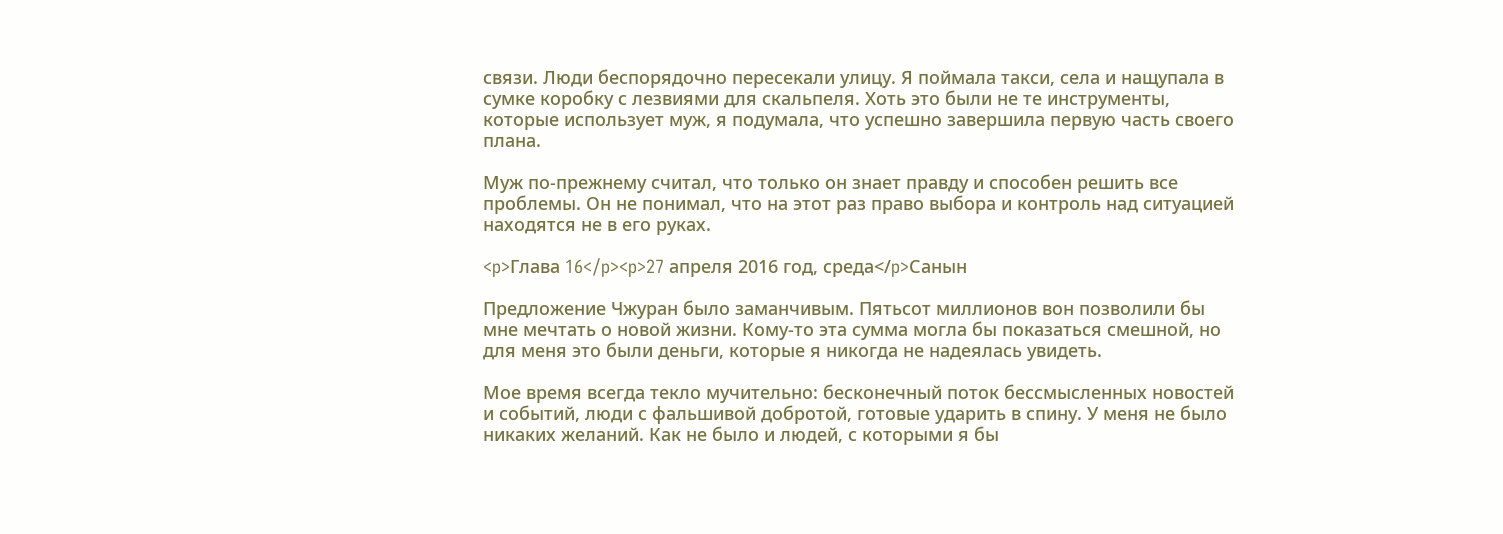связи. Люди беспорядочно пересекали улицу. Я поймала такси, села и нащупала в сумке коробку с лезвиями для скальпеля. Хоть это были не те инструменты, которые использует муж, я подумала, что успешно завершила первую часть своего плана.

Муж по-прежнему считал, что только он знает правду и способен решить все проблемы. Он не понимал, что на этот раз право выбора и контроль над ситуацией находятся не в его руках.

<p>Глава 16</p><p>27 апреля 2016 год, среда</p>Санын

Предложение Чжуран было заманчивым. Пятьсот миллионов вон позволили бы мне мечтать о новой жизни. Кому-то эта сумма могла бы показаться смешной, но для меня это были деньги, которые я никогда не надеялась увидеть.

Мое время всегда текло мучительно: бесконечный поток бессмысленных новостей и событий, люди с фальшивой добротой, готовые ударить в спину. У меня не было никаких желаний. Как не было и людей, с которыми я бы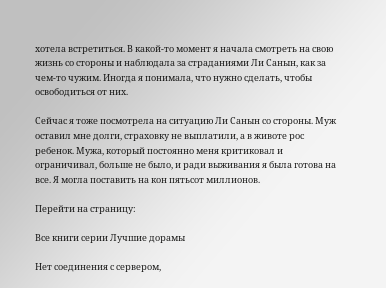хотела встретиться. В какой-то момент я начала смотреть на свою жизнь со стороны и наблюдала за страданиями Ли Санын, как за чем-то чужим. Иногда я понимала, что нужно сделать, чтобы освободиться от них.

Сейчас я тоже посмотрела на ситуацию Ли Санын со стороны. Муж оставил мне долги, страховку не выплатили, а в животе рос ребенок. Мужа, который постоянно меня критиковал и ограничивал, больше не было, и ради выживания я была готова на все. Я могла поставить на кон пятьсот миллионов.

Перейти на страницу:

Все книги серии Лучшие дорамы

Нет соединения с сервером,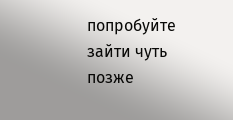попробуйте зайти чуть позже